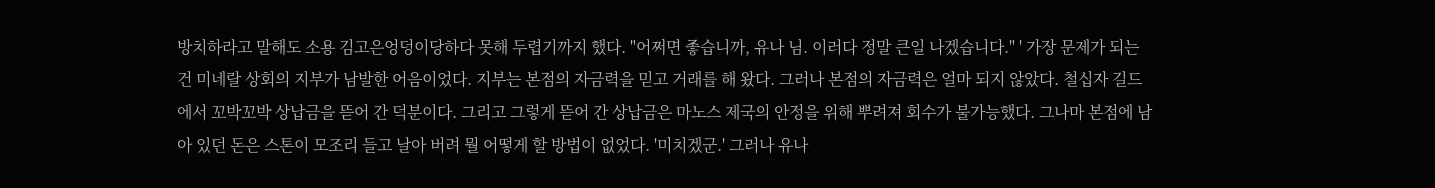방치하라고 말해도 소용 김고은엉덩이당하다 못해 두렵기까지 했다. "어쩌면 좋습니까, 유나 님. 이러다 정말 큰일 나겠습니다." ' 가장 문제가 되는 건 미네랄 상회의 지부가 남발한 어음이었다. 지부는 본점의 자금력을 믿고 거래를 해 왔다. 그러나 본점의 자금력은 얼마 되지 않았다. 철십자 길드에서 꼬박꼬박 상납금을 뜯어 간 덕분이다. 그리고 그렇게 뜯어 간 상납금은 마노스 제국의 안정을 위해 뿌려져 회수가 불가능했다. 그나마 본점에 남아 있던 돈은 스톤이 모조리 들고 날아 버려 뭘 어떻게 할 방법이 없었다. '미치겠군.' 그러나 유나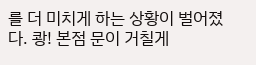를 더 미치게 하는 상황이 벌어졌다. 쾅! 본점 문이 거칠게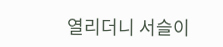열리더니 서슬이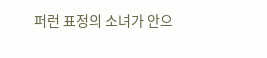퍼런 표정의 소녀가 안으